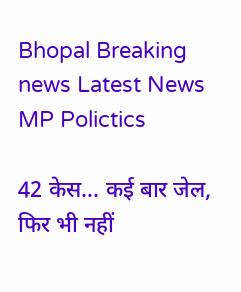Bhopal Breaking news Latest News MP Polictics

42 केस… कई बार जेल, फिर भी नहीं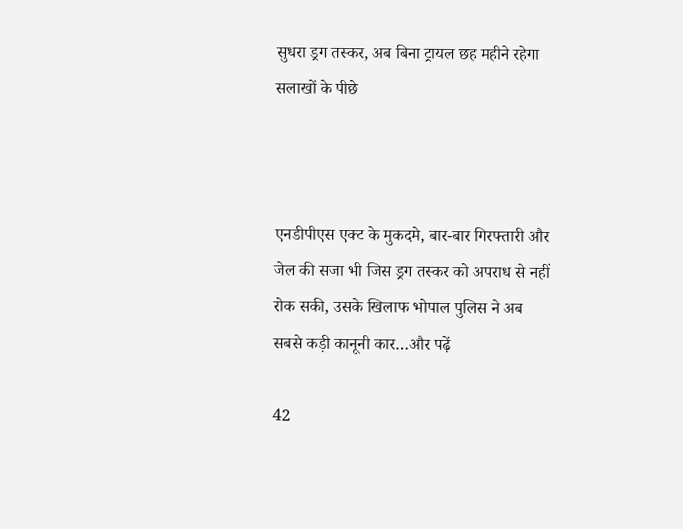सुधरा ड्रग तस्कर, अब बिना ट्रायल छह महीने रहेगा सलाखों के पीछे



एनडीपीएस एक्ट के मुकदमे, बार-बार गिरफ्तारी और जेल की सजा भी जिस ड्रग तस्कर को अपराध से नहीं रोक सकी, उसके खिलाफ भोपाल पुलिस ने अब सबसे कड़ी कानूनी कार…और पढ़ें

42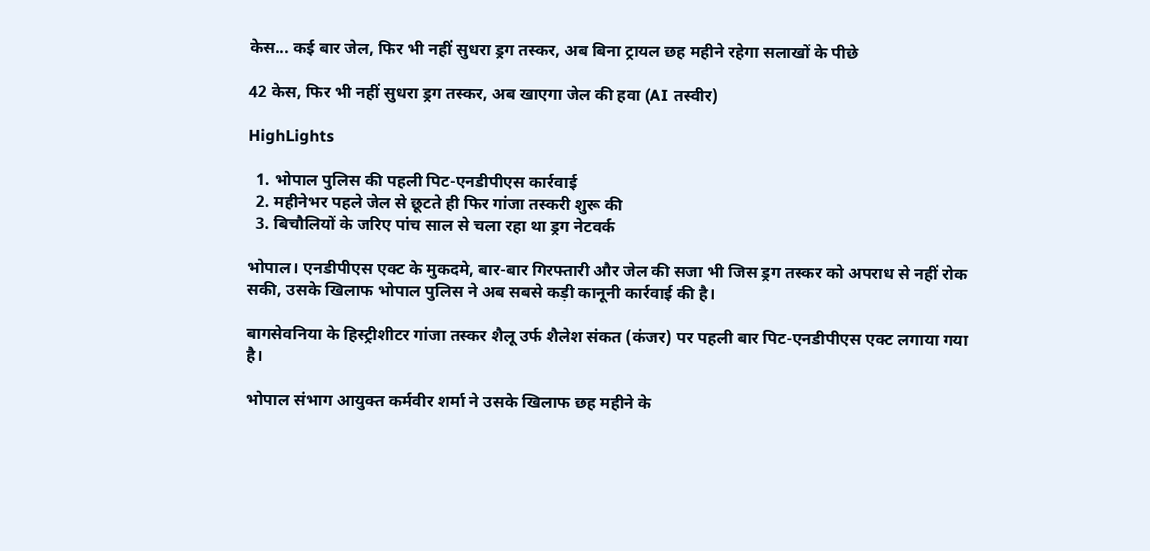केस... कई बार जेल, फिर भी नहीं सुधरा ड्रग तस्कर, अब बिना ट्रायल छह महीने रहेगा सलाखों के पीछे

42 केस, फिर भी नहीं सुधरा ड्रग तस्कर, अब खाएगा जेल की हवा (AI तस्वीर)

HighLights

  1. भोपाल पुलिस की पहली पिट-एनडीपीएस कार्रवाई
  2. महीनेभर पहले जेल से छूटते ही फिर गांजा तस्करी शुरू की
  3. बिचौलियों के जरिए पांच साल से चला रहा था ड्रग नेटवर्क

भोपाल। एनडीपीएस एक्ट के मुकदमे, बार-बार गिरफ्तारी और जेल की सजा भी जिस ड्रग तस्कर को अपराध से नहीं रोक सकी, उसके खिलाफ भोपाल पुलिस ने अब सबसे कड़ी कानूनी कार्रवाई की है।

बागसेवनिया के हिस्ट्रीशीटर गांजा तस्कर शैलू उर्फ शैलेश संकत (कंजर) पर पहली बार पिट-एनडीपीएस एक्ट लगाया गया है।

भोपाल संभाग आयुक्त कर्मवीर शर्मा ने उसके खिलाफ छह महीने के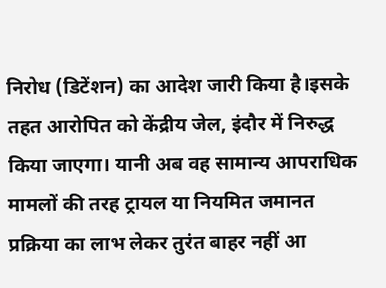निरोध (डिटेंशन) का आदेश जारी किया है।इसके तहत आरोपित को केंद्रीय जेल, इंदौर में निरुद्ध किया जाएगा। यानी अब वह सामान्य आपराधिक मामलों की तरह ट्रायल या नियमित जमानत प्रक्रिया का लाभ लेकर तुरंत बाहर नहीं आ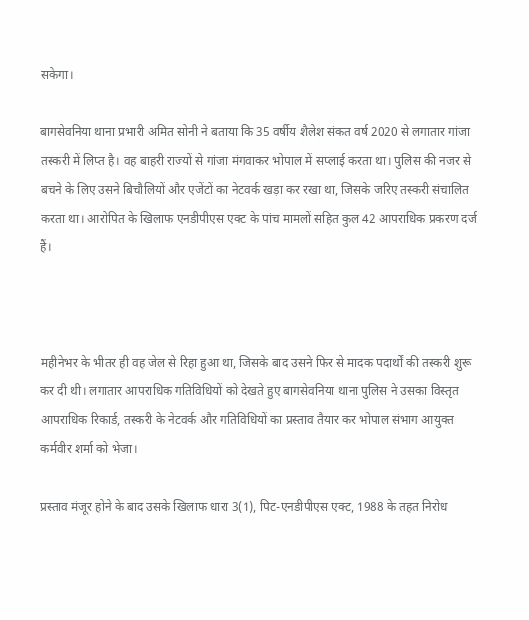सकेगा।

बागसेवनिया थाना प्रभारी अमित सोनी ने बताया कि 35 वर्षीय शैलेश संकत वर्ष 2020 से लगातार गांजा तस्करी में लिप्त है। वह बाहरी राज्यों से गांजा मंगवाकर भोपाल में सप्लाई करता था। पुलिस की नजर से बचने के लिए उसने बिचौलियों और एजेंटों का नेटवर्क खड़ा कर रखा था, जिसके जरिए तस्करी संचालित करता था। आरोपित के खिलाफ एनडीपीएस एक्ट के पांच मामलों सहित कुल 42 आपराधिक प्रकरण दर्ज हैं।



महीनेभर के भीतर ही वह जेल से रिहा हुआ था, जिसके बाद उसने फिर से मादक पदार्थों की तस्करी शुरू कर दी थी। लगातार आपराधिक गतिविधियों को देखते हुए बागसेवनिया थाना पुलिस ने उसका विस्तृत आपराधिक रिकार्ड, तस्करी के नेटवर्क और गतिविधियों का प्रस्ताव तैयार कर भोपाल संभाग आयुक्त कर्मवीर शर्मा को भेजा।

प्रस्ताव मंजूर होने के बाद उसके खिलाफ धारा 3(1), पिट-एनडीपीएस एक्ट, 1988 के तहत निरोध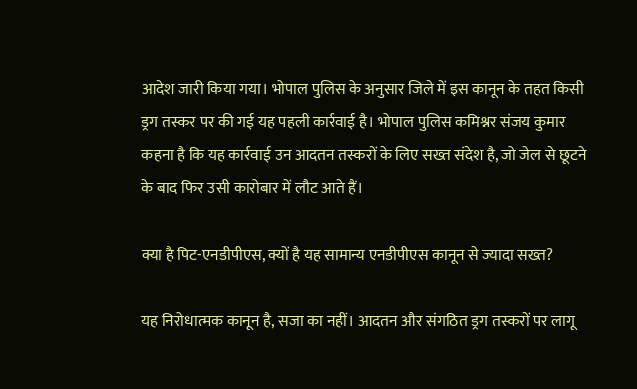आदेश जारी किया गया। भोपाल पुलिस के अनुसार जिले में इस कानून के तहत किसी ड्रग तस्कर पर की गई यह पहली कार्रवाई है। भोपाल पुलिस कमिश्नर संजय कुमार कहना है कि यह कार्रवाई उन आदतन तस्करों के लिए सख्त संदेश है, जो जेल से छूटने के बाद फिर उसी कारोबार में लौट आते हैं।

क्या है पिट-एनडीपीएस, क्यों है यह सामान्य एनडीपीएस कानून से ज्यादा सख्त?

यह निरोधात्मक कानून है, सजा का नहीं। आदतन और संगठित ड्रग तस्करों पर लागू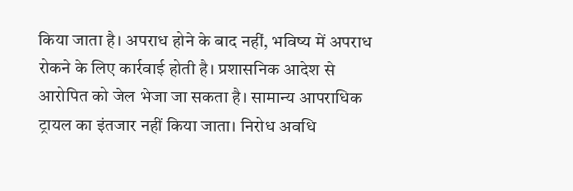किया जाता है। अपराध होने के बाद नहीं, भविष्य में अपराध रोकने के लिए कार्रवाई होती है। प्रशासनिक आदेश से आरोपित को जेल भेजा जा सकता है। सामान्य आपराधिक ट्रायल का इंतजार नहीं किया जाता। निरोध अवधि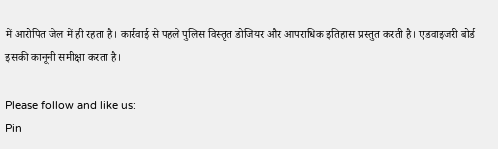में आरोपित जेल में ही रहता है। कार्रवाई से पहले पुलिस विस्तृत डोजियर और आपराधिक इतिहास प्रस्तुत करती है। एडवाइजरी बोर्ड इसकी कानूनी समीक्षा करता है।

Please follow and like us:
Pin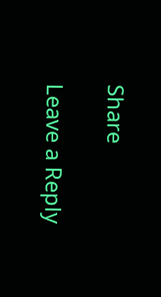Share

Leave a Reply